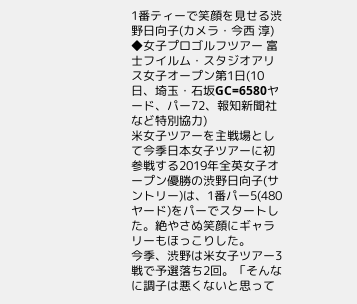1番ティーで笑顔を見せる渋野日向子(カメラ・今西 淳)
◆女子プロゴルフツアー 富士フイルム・スタジオアリス女子オープン第1日(10日、埼玉・石坂GC=6580ヤード、パー72、報知新聞社など特別協力)
米女子ツアーを主戦場として今季日本女子ツアーに初参戦する2019年全英女子オープン優勝の渋野日向子(サントリー)は、1番パー5(480ヤード)をパーでスタートした。絶やさぬ笑顔にギャラリーもほっこりした。
今季、渋野は米女子ツアー3戦で予選落ち2回。「そんなに調子は悪くないと思って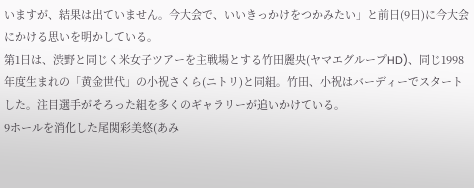いますが、結果は出ていません。今大会で、いいきっかけをつかみたい」と前日(9日)に今大会にかける思いを明かしている。
第1日は、渋野と同じく米女子ツアーを主戦場とする竹田麗央(ヤマエグループHD)、同じ1998年度生まれの「黄金世代」の小祝さくら(ニトリ)と同組。竹田、小祝はバーディーでスタートした。注目選手がそろった組を多くのギャラリーが追いかけている。
9ホールを消化した尾関彩美悠(あみ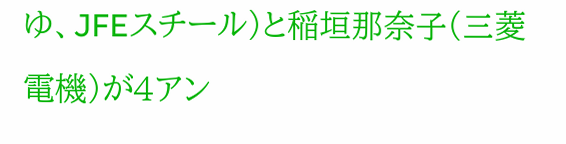ゆ、JFEスチール)と稲垣那奈子(三菱電機)が4アン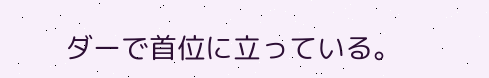ダーで首位に立っている。